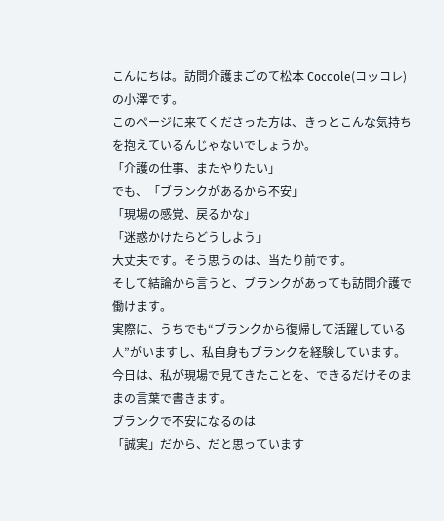こんにちは。訪問介護まごのて松本 Coccole(コッコレ)の小澤です。
このページに来てくださった方は、きっとこんな気持ちを抱えているんじゃないでしょうか。
「介護の仕事、またやりたい」
でも、「ブランクがあるから不安」
「現場の感覚、戻るかな」
「迷惑かけたらどうしよう」
大丈夫です。そう思うのは、当たり前です。
そして結論から言うと、ブランクがあっても訪問介護で働けます。
実際に、うちでも“ブランクから復帰して活躍している人”がいますし、私自身もブランクを経験しています。
今日は、私が現場で見てきたことを、できるだけそのままの言葉で書きます。
ブランクで不安になるのは
「誠実」だから、だと思っています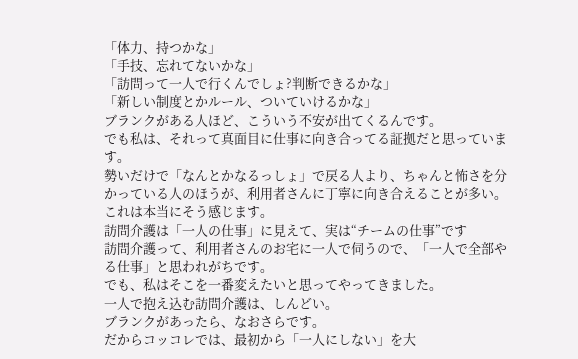「体力、持つかな」
「手技、忘れてないかな」
「訪問って一人で行くんでしょ?判断できるかな」
「新しい制度とかルール、ついていけるかな」
ブランクがある人ほど、こういう不安が出てくるんです。
でも私は、それって真面目に仕事に向き合ってる証拠だと思っています。
勢いだけで「なんとかなるっしょ」で戻る人より、ちゃんと怖さを分かっている人のほうが、利用者さんに丁寧に向き合えることが多い。これは本当にそう感じます。
訪問介護は「一人の仕事」に見えて、実は“チームの仕事”です
訪問介護って、利用者さんのお宅に一人で伺うので、「一人で全部やる仕事」と思われがちです。
でも、私はそこを一番変えたいと思ってやってきました。
一人で抱え込む訪問介護は、しんどい。
ブランクがあったら、なおさらです。
だからコッコレでは、最初から「一人にしない」を大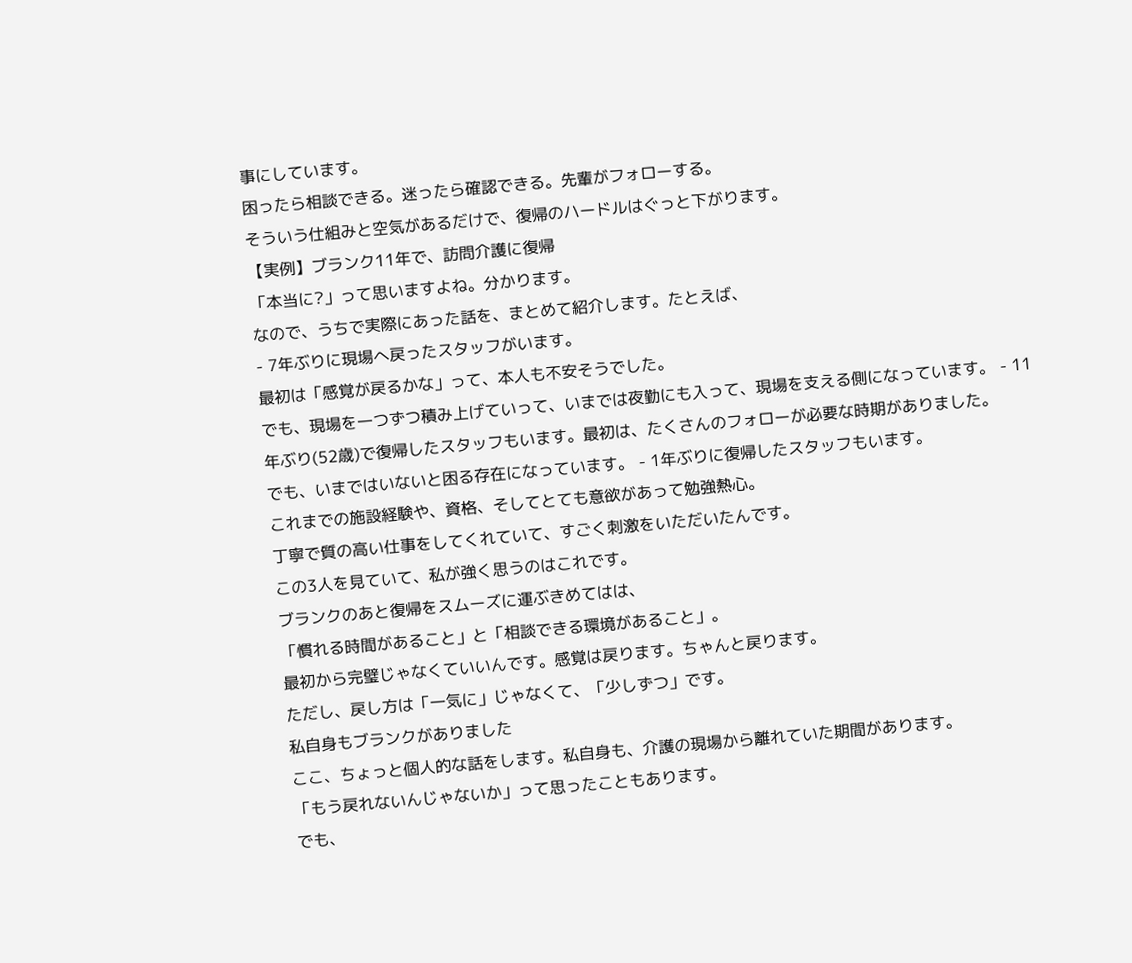事にしています。
困ったら相談できる。迷ったら確認できる。先輩がフォローする。
そういう仕組みと空気があるだけで、復帰のハードルはぐっと下がります。
【実例】ブランク11年で、訪問介護に復帰
「本当に?」って思いますよね。分かります。
なので、うちで実際にあった話を、まとめて紹介します。たとえば、
- 7年ぶりに現場へ戻ったスタッフがいます。
最初は「感覚が戻るかな」って、本人も不安そうでした。
でも、現場を一つずつ積み上げていって、いまでは夜勤にも入って、現場を支える側になっています。 - 11年ぶり(52歳)で復帰したスタッフもいます。最初は、たくさんのフォローが必要な時期がありました。
でも、いまではいないと困る存在になっています。 - 1年ぶりに復帰したスタッフもいます。
これまでの施設経験や、資格、そしてとても意欲があって勉強熱心。
丁寧で質の高い仕事をしてくれていて、すごく刺激をいただいたんです。
この3人を見ていて、私が強く思うのはこれです。
ブランクのあと復帰をスムーズに運ぶきめてはは、
「慣れる時間があること」と「相談できる環境があること」。
最初から完璧じゃなくていいんです。感覚は戻ります。ちゃんと戻ります。
ただし、戻し方は「一気に」じゃなくて、「少しずつ」です。
私自身もブランクがありました
ここ、ちょっと個人的な話をします。私自身も、介護の現場から離れていた期間があります。
「もう戻れないんじゃないか」って思ったこともあります。
でも、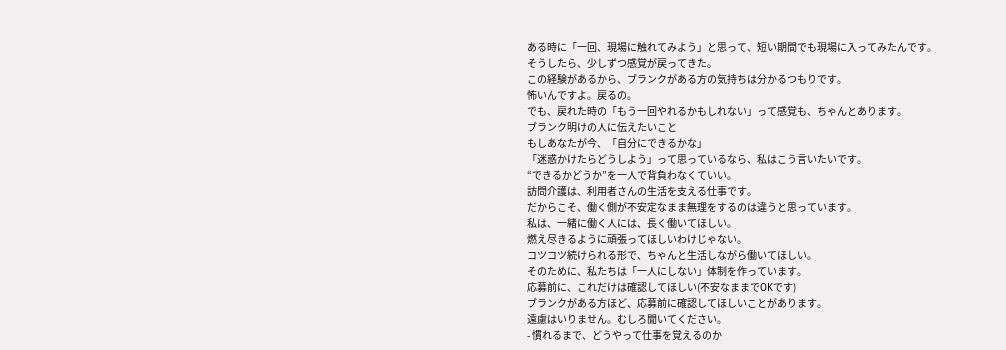ある時に「一回、現場に触れてみよう」と思って、短い期間でも現場に入ってみたんです。
そうしたら、少しずつ感覚が戻ってきた。
この経験があるから、ブランクがある方の気持ちは分かるつもりです。
怖いんですよ。戻るの。
でも、戻れた時の「もう一回やれるかもしれない」って感覚も、ちゃんとあります。
ブランク明けの人に伝えたいこと
もしあなたが今、「自分にできるかな」
「迷惑かけたらどうしよう」って思っているなら、私はこう言いたいです。
“できるかどうか”を一人で背負わなくていい。
訪問介護は、利用者さんの生活を支える仕事です。
だからこそ、働く側が不安定なまま無理をするのは違うと思っています。
私は、一緒に働く人には、長く働いてほしい。
燃え尽きるように頑張ってほしいわけじゃない。
コツコツ続けられる形で、ちゃんと生活しながら働いてほしい。
そのために、私たちは「一人にしない」体制を作っています。
応募前に、これだけは確認してほしい(不安なままでOKです)
ブランクがある方ほど、応募前に確認してほしいことがあります。
遠慮はいりません。むしろ聞いてください。
- 慣れるまで、どうやって仕事を覚えるのか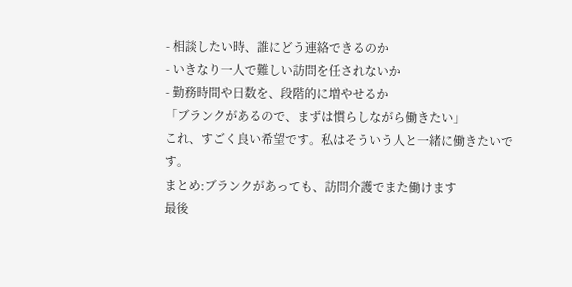- 相談したい時、誰にどう連絡できるのか
- いきなり一人で難しい訪問を任されないか
- 勤務時間や日数を、段階的に増やせるか
「ブランクがあるので、まずは慣らしながら働きたい」
これ、すごく良い希望です。私はそういう人と一緒に働きたいです。
まとめ:ブランクがあっても、訪問介護でまた働けます
最後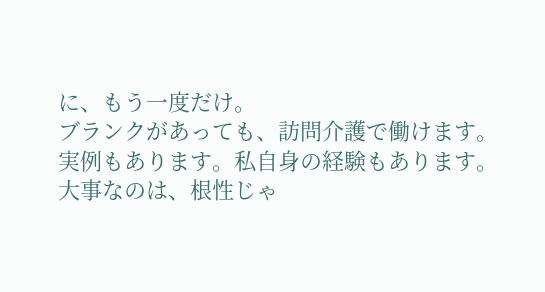に、もう一度だけ。
ブランクがあっても、訪問介護で働けます。
実例もあります。私自身の経験もあります。
大事なのは、根性じゃ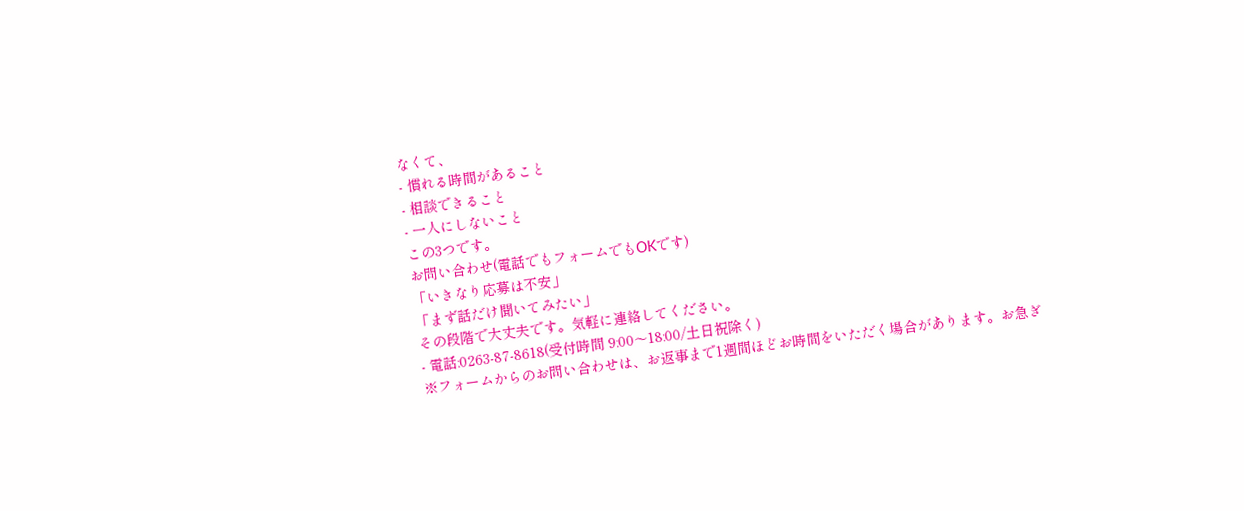なくて、
- 慣れる時間があること
- 相談できること
- 一人にしないこと
この3つです。
お問い合わせ(電話でもフォームでもOKです)
「いきなり応募は不安」
「まず話だけ聞いてみたい」
その段階で大丈夫です。気軽に連絡してください。
- 電話:0263-87-8618(受付時間 9:00〜18:00/土日祝除く)
※フォームからのお問い合わせは、お返事まで1週間ほどお時間をいただく場合があります。お急ぎ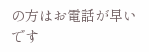の方はお電話が早いです